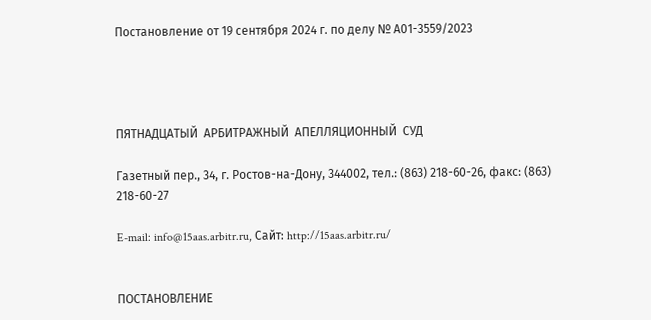Постановление от 19 сентября 2024 г. по делу № А01-3559/2023




ПЯТНАДЦАТЫЙ  АРБИТРАЖНЫЙ  АПЕЛЛЯЦИОННЫЙ  СУД

Газетный пер., 34, г. Ростов-на-Дону, 344002, тел.: (863) 218-60-26, факс: (863) 218-60-27

E-mail: info@15aas.arbitr.ru, Сайт: http://15aas.arbitr.ru/


ПОСТАНОВЛЕНИЕ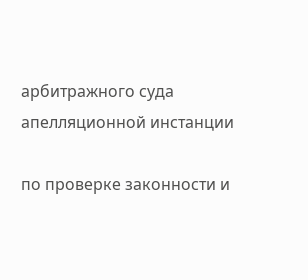арбитражного суда апелляционной инстанции

по проверке законности и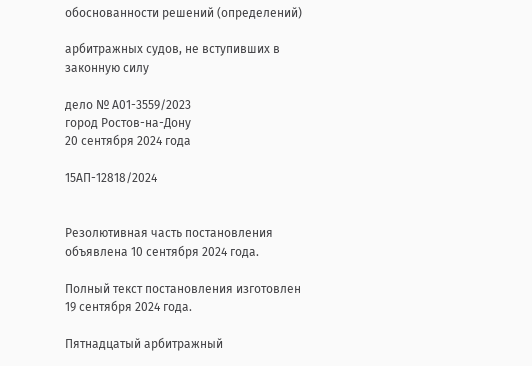обоснованности решений (определений)

арбитражных судов, не вступивших в законную силу

дело № А01-3559/2023
город Ростов-на-Дону
20 сентября 2024 года

15АП-12818/2024


Резолютивная часть постановления объявлена 10 сентября 2024 года.

Полный текст постановления изготовлен 19 сентября 2024 года.

Пятнадцатый арбитражный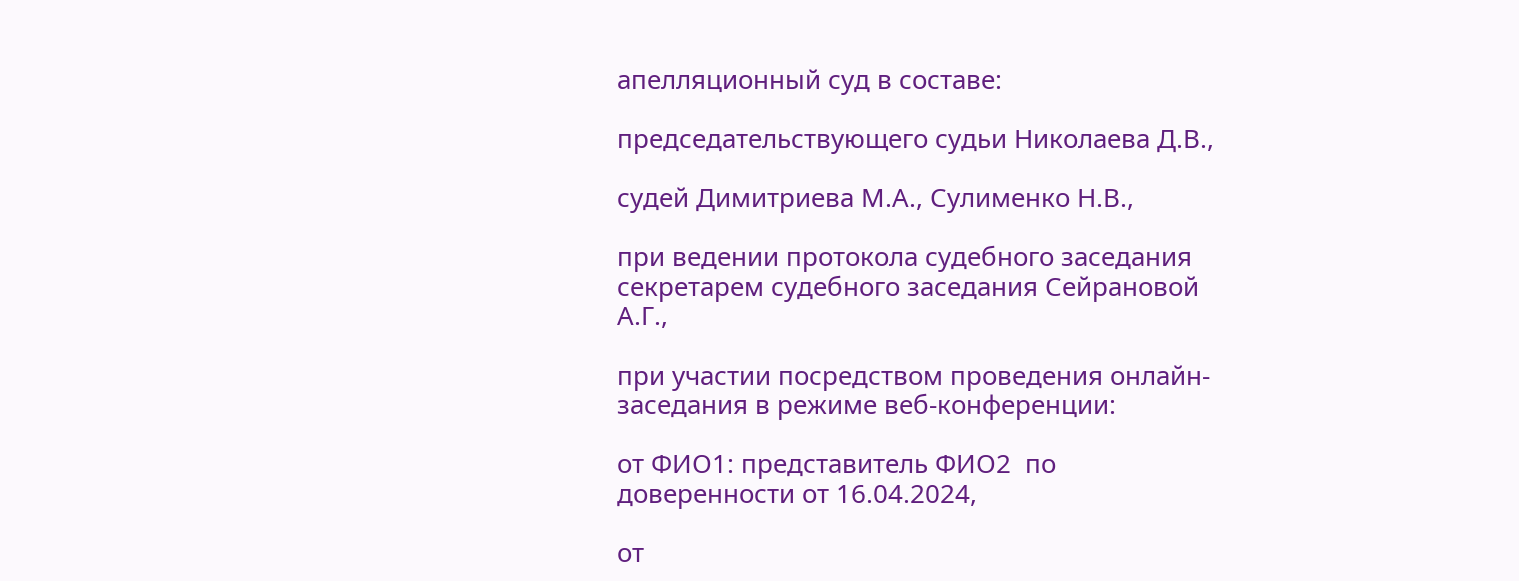апелляционный суд в составе:

председательствующего судьи Николаева Д.В.,

судей Димитриева М.А., Сулименко Н.В.,

при ведении протокола судебного заседания секретарем судебного заседания Сейрановой А.Г.,

при участии посредством проведения онлайн-заседания в режиме веб-конференции:

от ФИО1: представитель ФИО2  по доверенности от 16.04.2024,

от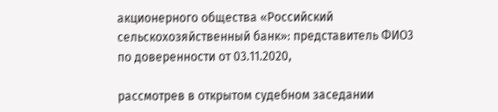акционерного общества «Российский сельскохозяйственный банк»: представитель ФИО3 по доверенности от 03.11.2020,

рассмотрев в открытом судебном заседании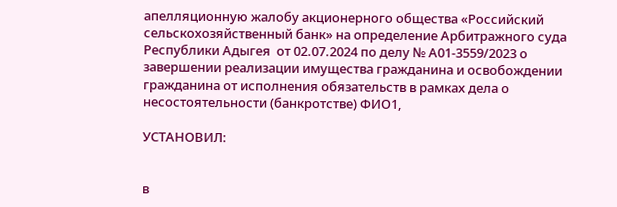апелляционную жалобу акционерного общества «Российский сельскохозяйственный банк» на определение Арбитражного суда Республики Адыгея  от 02.07.2024 по делу № А01-3559/2023 о завершении реализации имущества гражданина и освобождении гражданина от исполнения обязательств в рамках дела о несостоятельности (банкротстве) ФИО1,

УСТАНОВИЛ:


в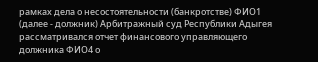рамках дела о несостоятельности (банкротстве) ФИО1 (далее - должник) Арбитражный суд Республики Адыгея рассматривался отчет финансового управляющего должника ФИО4 о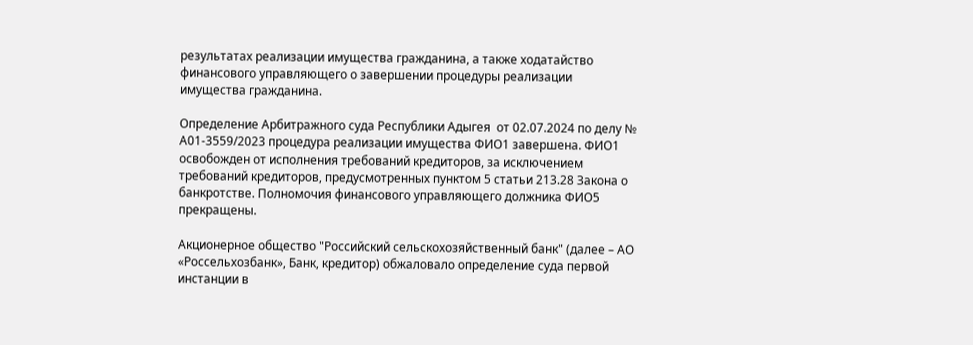результатах реализации имущества гражданина, а также ходатайство финансового управляющего о завершении процедуры реализации имущества гражданина.

Определение Арбитражного суда Республики Адыгея  от 02.07.2024 по делу № А01-3559/2023 процедура реализации имущества ФИО1 завершена. ФИО1 освобожден от исполнения требований кредиторов, за исключением требований кредиторов, предусмотренных пунктом 5 статьи 213.28 Закона о банкротстве. Полномочия финансового управляющего должника ФИО5 прекращены.

Акционерное общество "Российский сельскохозяйственный банк" (далее – АО «Россельхозбанк», Банк, кредитор) обжаловало определение суда первой инстанции в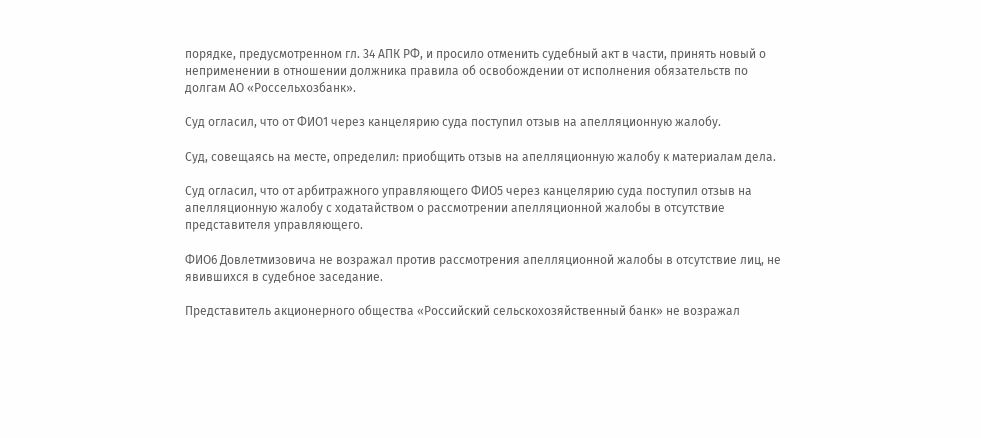порядке, предусмотренном гл. 34 АПК РФ, и просило отменить судебный акт в части, принять новый о неприменении в отношении должника правила об освобождении от исполнения обязательств по долгам АО «Россельхозбанк».

Суд огласил, что от ФИО1 через канцелярию суда поступил отзыв на апелляционную жалобу.

Суд, совещаясь на месте, определил: приобщить отзыв на апелляционную жалобу к материалам дела.

Суд огласил, что от арбитражного управляющего ФИО5 через канцелярию суда поступил отзыв на апелляционную жалобу с ходатайством о рассмотрении апелляционной жалобы в отсутствие представителя управляющего.

ФИО6 Довлетмизовича не возражал против рассмотрения апелляционной жалобы в отсутствие лиц, не явившихся в судебное заседание.

Представитель акционерного общества «Российский сельскохозяйственный банк» не возражал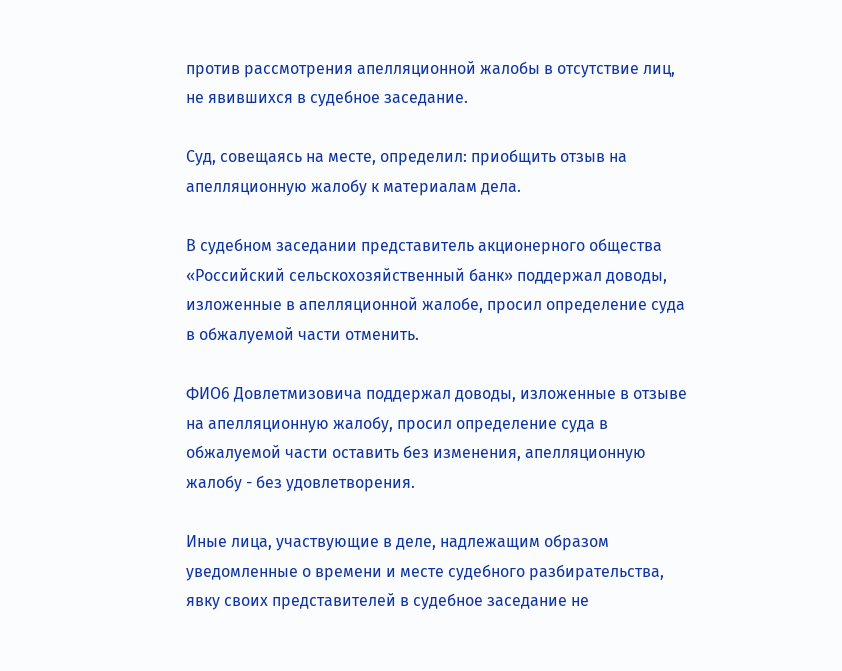против рассмотрения апелляционной жалобы в отсутствие лиц, не явившихся в судебное заседание.

Суд, совещаясь на месте, определил: приобщить отзыв на апелляционную жалобу к материалам дела.

В судебном заседании представитель акционерного общества «Российский сельскохозяйственный банк» поддержал доводы, изложенные в апелляционной жалобе, просил определение суда в обжалуемой части отменить.

ФИО6 Довлетмизовича поддержал доводы, изложенные в отзыве на апелляционную жалобу, просил определение суда в обжалуемой части оставить без изменения, апелляционную жалобу - без удовлетворения.

Иные лица, участвующие в деле, надлежащим образом уведомленные о времени и месте судебного разбирательства, явку своих представителей в судебное заседание не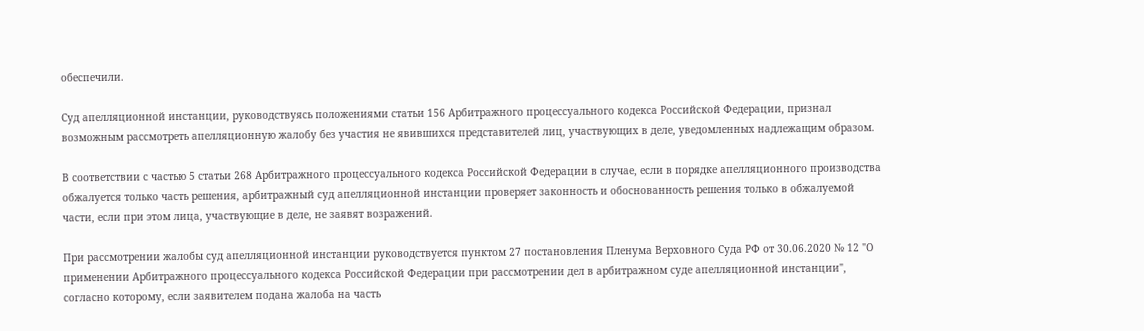обеспечили.

Суд апелляционной инстанции, руководствуясь положениями статьи 156 Арбитражного процессуального кодекса Российской Федерации, признал возможным рассмотреть апелляционную жалобу без участия не явившихся представителей лиц, участвующих в деле, уведомленных надлежащим образом.

В соответствии с частью 5 статьи 268 Арбитражного процессуального кодекса Российской Федерации в случае, если в порядке апелляционного производства обжалуется только часть решения, арбитражный суд апелляционной инстанции проверяет законность и обоснованность решения только в обжалуемой части, если при этом лица, участвующие в деле, не заявят возражений.

При рассмотрении жалобы суд апелляционной инстанции руководствуется пунктом 27 постановления Пленума Верховного Суда РФ от 30.06.2020 № 12 "О применении Арбитражного процессуального кодекса Российской Федерации при рассмотрении дел в арбитражном суде апелляционной инстанции", согласно которому, если заявителем подана жалоба на часть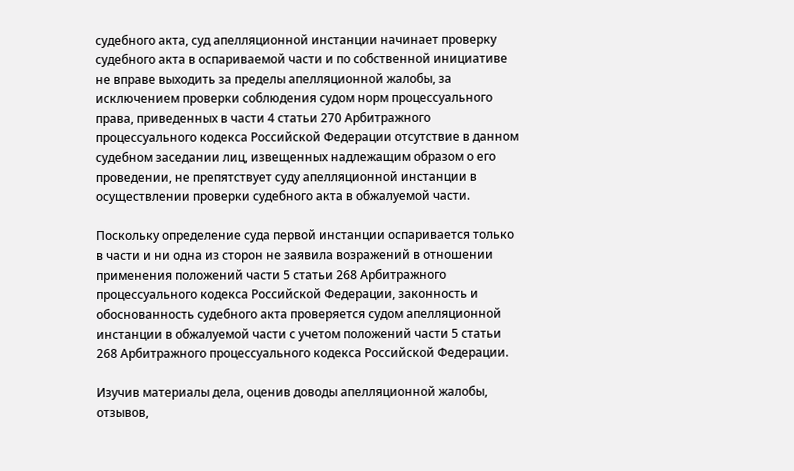судебного акта, суд апелляционной инстанции начинает проверку судебного акта в оспариваемой части и по собственной инициативе не вправе выходить за пределы апелляционной жалобы, за исключением проверки соблюдения судом норм процессуального права, приведенных в части 4 статьи 270 Арбитражного процессуального кодекса Российской Федерации отсутствие в данном судебном заседании лиц, извещенных надлежащим образом о его проведении, не препятствует суду апелляционной инстанции в осуществлении проверки судебного акта в обжалуемой части.

Поскольку определение суда первой инстанции оспаривается только в части и ни одна из сторон не заявила возражений в отношении применения положений части 5 статьи 268 Арбитражного процессуального кодекса Российской Федерации, законность и обоснованность судебного акта проверяется судом апелляционной инстанции в обжалуемой части с учетом положений части 5 статьи 268 Арбитражного процессуального кодекса Российской Федерации.

Изучив материалы дела, оценив доводы апелляционной жалобы, отзывов,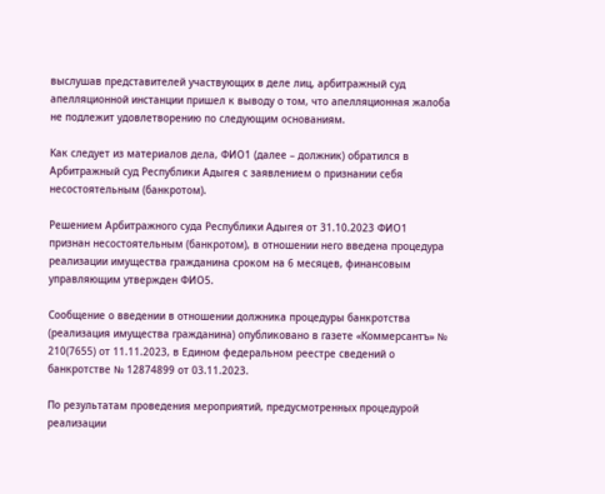выслушав представителей участвующих в деле лиц, арбитражный суд апелляционной инстанции пришел к выводу о том, что апелляционная жалоба не подлежит удовлетворению по следующим основаниям.

Как следует из материалов дела, ФИО1 (далее – должник) обратился в Арбитражный суд Республики Адыгея с заявлением о признании себя несостоятельным (банкротом).

Решением Арбитражного суда Республики Адыгея от 31.10.2023 ФИО1 признан несостоятельным (банкротом), в отношении него введена процедура реализации имущества гражданина сроком на 6 месяцев, финансовым управляющим утвержден ФИО5.

Сообщение о введении в отношении должника процедуры банкротства (реализация имущества гражданина) опубликовано в газете «Коммерсантъ» № 210(7655) от 11.11.2023, в Едином федеральном реестре сведений о банкротстве № 12874899 от 03.11.2023.

По результатам проведения мероприятий, предусмотренных процедурой реализации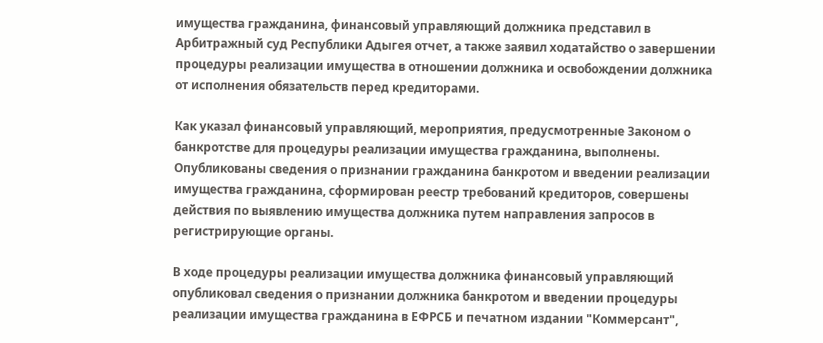имущества гражданина, финансовый управляющий должника представил в Арбитражный суд Республики Адыгея отчет, а также заявил ходатайство о завершении процедуры реализации имущества в отношении должника и освобождении должника от исполнения обязательств перед кредиторами.

Как указал финансовый управляющий, мероприятия, предусмотренные Законом о банкротстве для процедуры реализации имущества гражданина, выполнены. Опубликованы сведения о признании гражданина банкротом и введении реализации имущества гражданина, сформирован реестр требований кредиторов, совершены действия по выявлению имущества должника путем направления запросов в регистрирующие органы.

В ходе процедуры реализации имущества должника финансовый управляющий опубликовал сведения о признании должника банкротом и введении процедуры реализации имущества гражданина в ЕФРСБ и печатном издании "Коммерсант",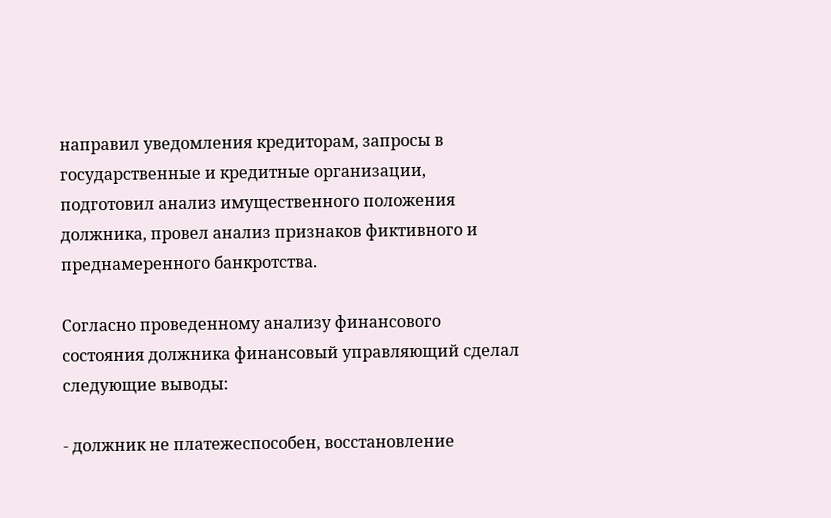направил уведомления кредиторам, запросы в государственные и кредитные организации, подготовил анализ имущественного положения должника, провел анализ признаков фиктивного и преднамеренного банкротства.

Согласно проведенному анализу финансового состояния должника финансовый управляющий сделал следующие выводы:

- должник не платежеспособен, восстановление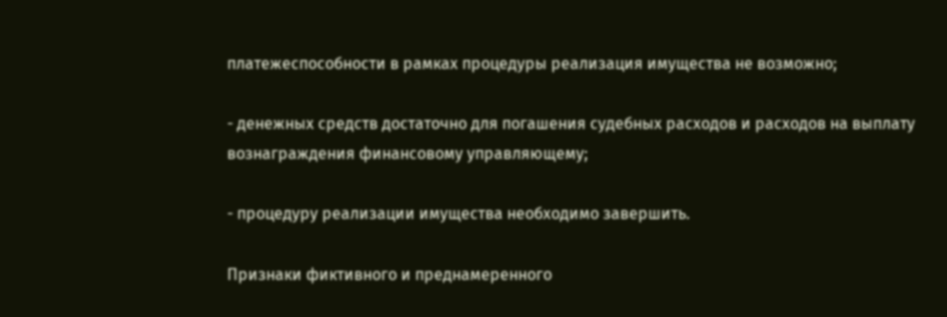платежеспособности в рамках процедуры реализация имущества не возможно;

- денежных средств достаточно для погашения судебных расходов и расходов на выплату вознаграждения финансовому управляющему;

- процедуру реализации имущества необходимо завершить.

Признаки фиктивного и преднамеренного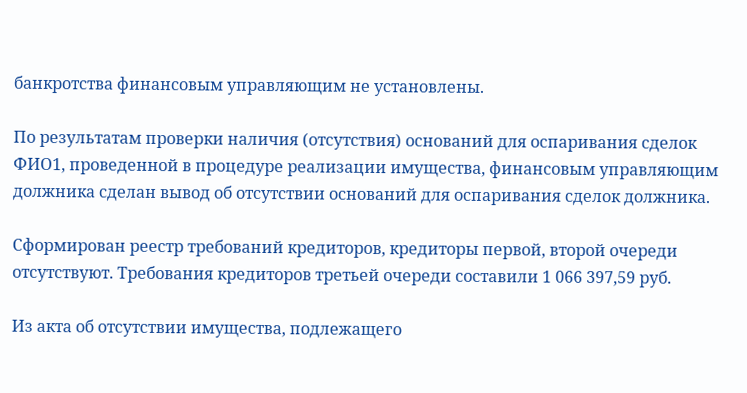банкротства финансовым управляющим не установлены.

По результатам проверки наличия (отсутствия) оснований для оспаривания сделок ФИО1, проведенной в процедуре реализации имущества, финансовым управляющим должника сделан вывод об отсутствии оснований для оспаривания сделок должника.

Сформирован реестр требований кредиторов, кредиторы первой, второй очереди отсутствуют. Требования кредиторов третьей очереди составили 1 066 397,59 руб.

Из акта об отсутствии имущества, подлежащего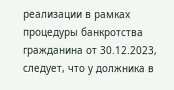реализации в рамках процедуры банкротства гражданина от 30.12.2023, следует, что у должника в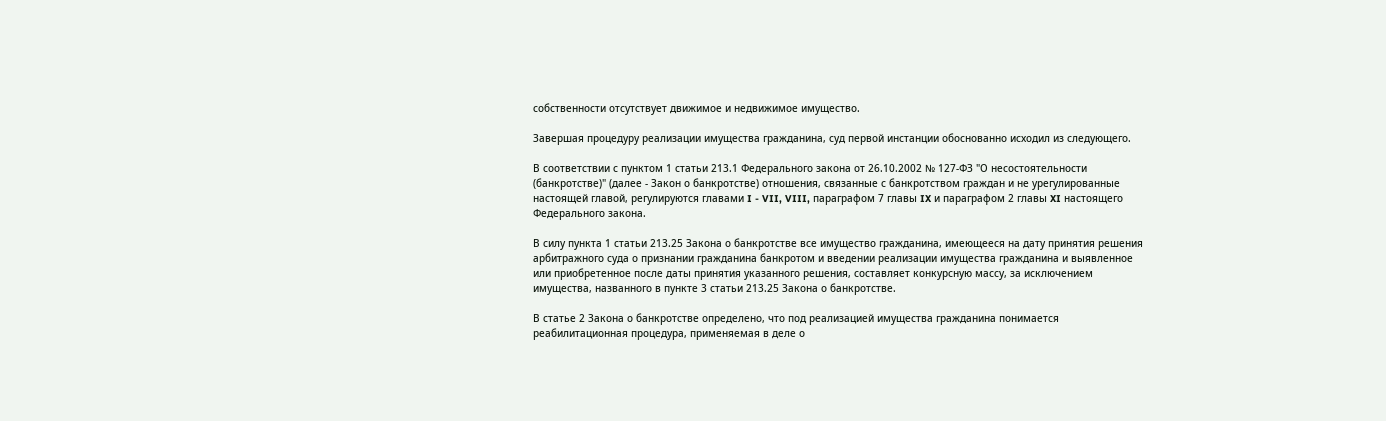собственности отсутствует движимое и недвижимое имущество.

Завершая процедуру реализации имущества гражданина, суд первой инстанции обоснованно исходил из следующего.

В соответствии с пунктом 1 статьи 213.1 Федерального закона от 26.10.2002 № 127-ФЗ "О несостоятельности (банкротстве)" (далее - Закон о банкротстве) отношения, связанные с банкротством граждан и не урегулированные настоящей главой, регулируются главами I - VII, VIII, параграфом 7 главы IX и параграфом 2 главы XI настоящего Федерального закона.

В силу пункта 1 статьи 213.25 Закона о банкротстве все имущество гражданина, имеющееся на дату принятия решения арбитражного суда о признании гражданина банкротом и введении реализации имущества гражданина и выявленное или приобретенное после даты принятия указанного решения, составляет конкурсную массу, за исключением имущества, названного в пункте 3 статьи 213.25 Закона о банкротстве.

В статье 2 Закона о банкротстве определено, что под реализацией имущества гражданина понимается реабилитационная процедура, применяемая в деле о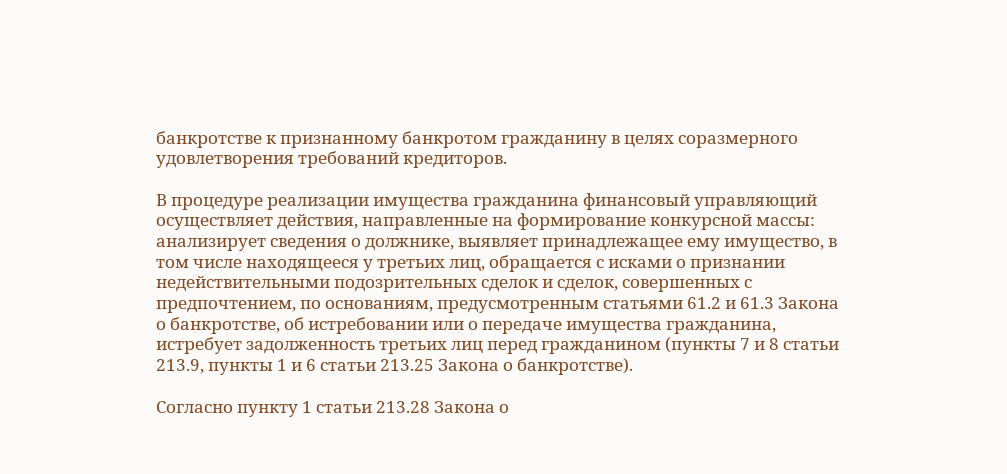банкротстве к признанному банкротом гражданину в целях соразмерного удовлетворения требований кредиторов.

В процедуре реализации имущества гражданина финансовый управляющий осуществляет действия, направленные на формирование конкурсной массы: анализирует сведения о должнике, выявляет принадлежащее ему имущество, в том числе находящееся у третьих лиц, обращается с исками о признании недействительными подозрительных сделок и сделок, совершенных с предпочтением, по основаниям, предусмотренным статьями 61.2 и 61.3 Закона о банкротстве, об истребовании или о передаче имущества гражданина, истребует задолженность третьих лиц перед гражданином (пункты 7 и 8 статьи 213.9, пункты 1 и 6 статьи 213.25 Закона о банкротстве).

Согласно пункту 1 статьи 213.28 Закона о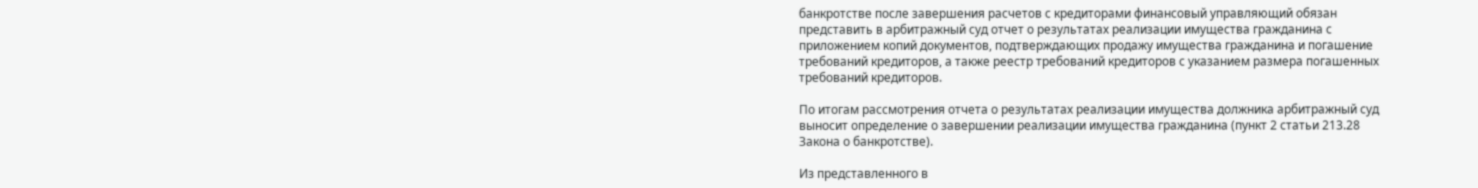банкротстве после завершения расчетов с кредиторами финансовый управляющий обязан представить в арбитражный суд отчет о результатах реализации имущества гражданина с приложением копий документов, подтверждающих продажу имущества гражданина и погашение требований кредиторов, а также реестр требований кредиторов с указанием размера погашенных требований кредиторов.

По итогам рассмотрения отчета о результатах реализации имущества должника арбитражный суд выносит определение о завершении реализации имущества гражданина (пункт 2 статьи 213.28 Закона о банкротстве).

Из представленного в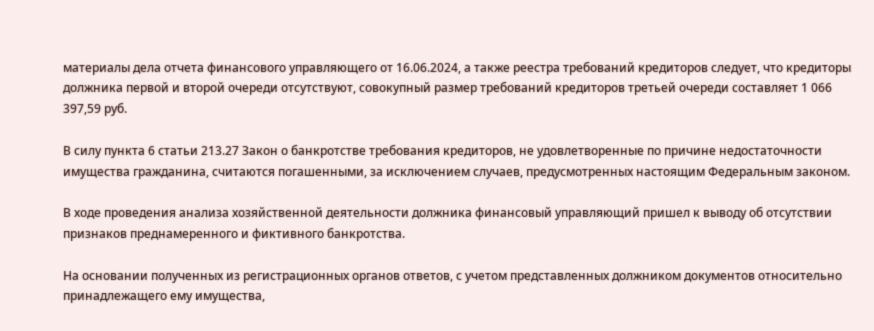материалы дела отчета финансового управляющего от 16.06.2024, а также реестра требований кредиторов следует, что кредиторы должника первой и второй очереди отсутствуют, совокупный размер требований кредиторов третьей очереди составляет 1 066 397,59 руб.

В силу пункта 6 статьи 213.27 Закон о банкротстве требования кредиторов, не удовлетворенные по причине недостаточности имущества гражданина, считаются погашенными, за исключением случаев, предусмотренных настоящим Федеральным законом.

В ходе проведения анализа хозяйственной деятельности должника финансовый управляющий пришел к выводу об отсутствии признаков преднамеренного и фиктивного банкротства.

На основании полученных из регистрационных органов ответов, с учетом представленных должником документов относительно принадлежащего ему имущества,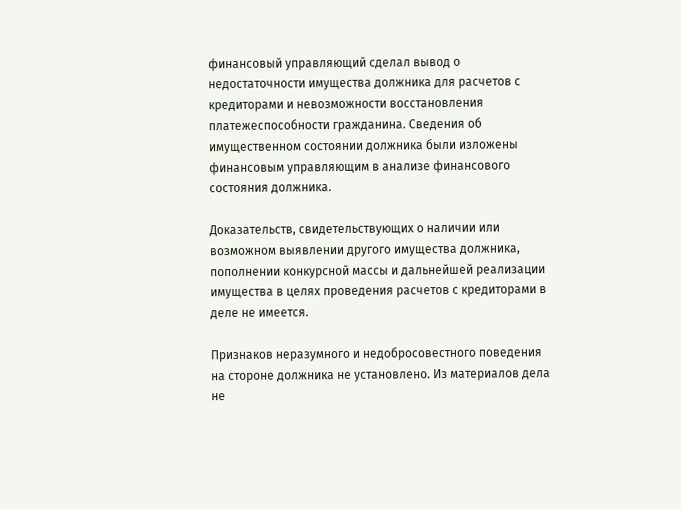финансовый управляющий сделал вывод о недостаточности имущества должника для расчетов с кредиторами и невозможности восстановления платежеспособности гражданина. Сведения об имущественном состоянии должника были изложены финансовым управляющим в анализе финансового состояния должника.

Доказательств, свидетельствующих о наличии или возможном выявлении другого имущества должника, пополнении конкурсной массы и дальнейшей реализации имущества в целях проведения расчетов с кредиторами в деле не имеется.

Признаков неразумного и недобросовестного поведения на стороне должника не установлено. Из материалов дела не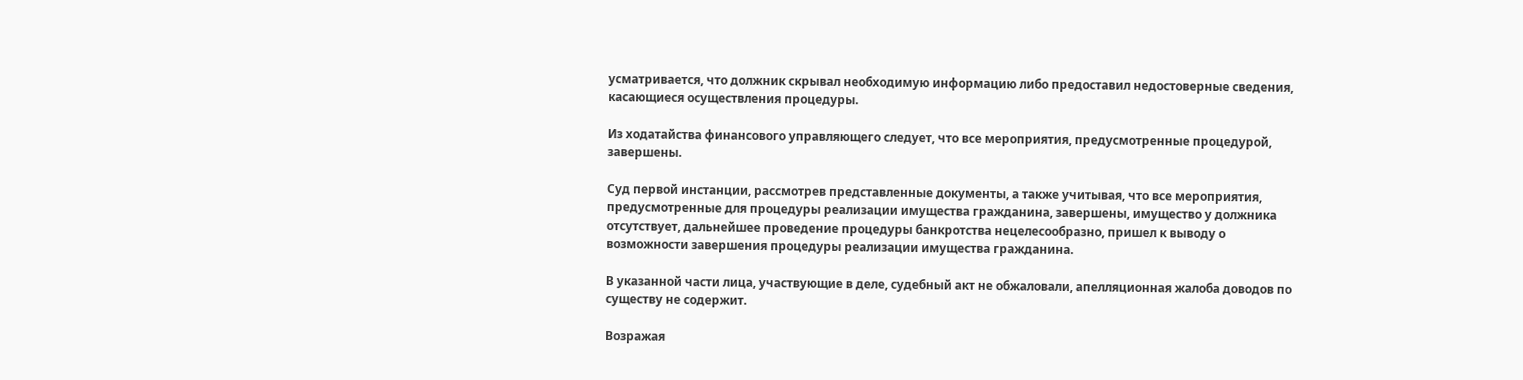усматривается, что должник скрывал необходимую информацию либо предоставил недостоверные сведения, касающиеся осуществления процедуры.

Из ходатайства финансового управляющего следует, что все мероприятия, предусмотренные процедурой, завершены.

Суд первой инстанции, рассмотрев представленные документы, а также учитывая, что все мероприятия, предусмотренные для процедуры реализации имущества гражданина, завершены, имущество у должника отсутствует, дальнейшее проведение процедуры банкротства нецелесообразно, пришел к выводу о возможности завершения процедуры реализации имущества гражданина.

В указанной части лица, участвующие в деле, судебный акт не обжаловали, апелляционная жалоба доводов по существу не содержит.

Возражая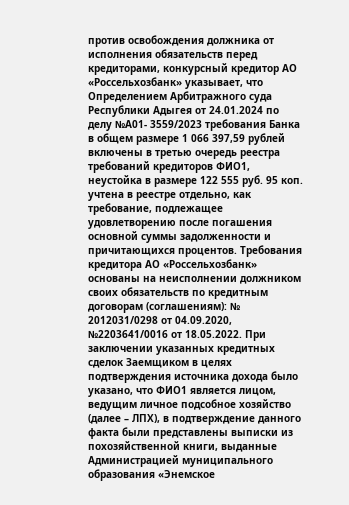против освобождения должника от исполнения обязательств перед кредиторами, конкурсный кредитор АО «Россельхозбанк» указывает, что Определением Арбитражного суда Республики Адыгея от 24.01.2024 по делу №А01- 3559/2023 требования Банка в общем размере 1 066 397,59 рублей включены в третью очередь реестра требований кредиторов ФИО1, неустойка в размере 122 555 руб. 95 коп. учтена в реестре отдельно, как требование, подлежащее удовлетворению после погашения основной суммы задолженности и причитающихся процентов. Требования кредитора АО «Россельхозбанк» основаны на неисполнении должником своих обязательств по кредитным договорам (соглашениям): № 2012031/0298 от 04.09.2020, №2203641/0016 от 18.05.2022. При заключении указанных кредитных сделок Заемщиком в целях подтверждения источника дохода было указано, что ФИО1 является лицом, ведущим личное подсобное хозяйство (далее – ЛПХ), в подтверждение данного факта были представлены выписки из похозяйственной книги, выданные Администрацией муниципального образования «Энемское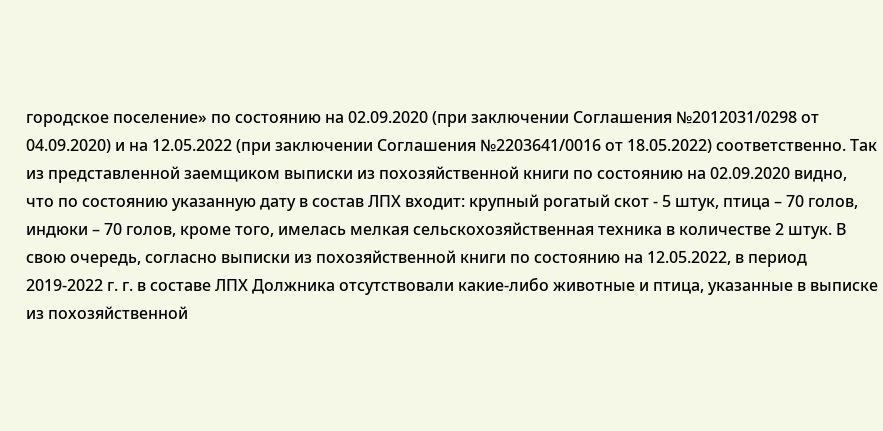городское поселение» по состоянию на 02.09.2020 (при заключении Соглашения №2012031/0298 от 04.09.2020) и на 12.05.2022 (при заключении Соглашения №2203641/0016 от 18.05.2022) соответственно. Так из представленной заемщиком выписки из похозяйственной книги по состоянию на 02.09.2020 видно, что по состоянию указанную дату в состав ЛПХ входит: крупный рогатый скот - 5 штук, птица – 70 голов, индюки – 70 голов, кроме того, имелась мелкая сельскохозяйственная техника в количестве 2 штук. В свою очередь, согласно выписки из похозяйственной книги по состоянию на 12.05.2022, в период 2019-2022 г. г. в составе ЛПХ Должника отсутствовали какие-либо животные и птица, указанные в выписке из похозяйственной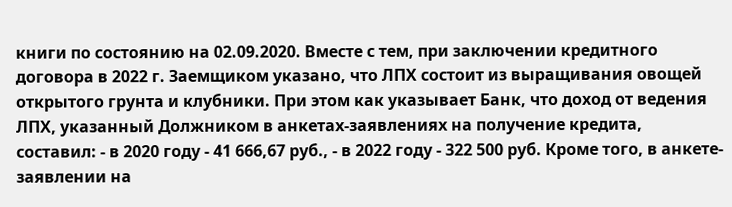книги по состоянию на 02.09.2020. Вместе с тем, при заключении кредитного договора в 2022 г. Заемщиком указано, что ЛПХ состоит из выращивания овощей открытого грунта и клубники. При этом как указывает Банк, что доход от ведения ЛПХ, указанный Должником в анкетах-заявлениях на получение кредита, составил: - в 2020 году - 41 666,67 руб., - в 2022 году - 322 500 руб. Кроме того, в анкете-заявлении на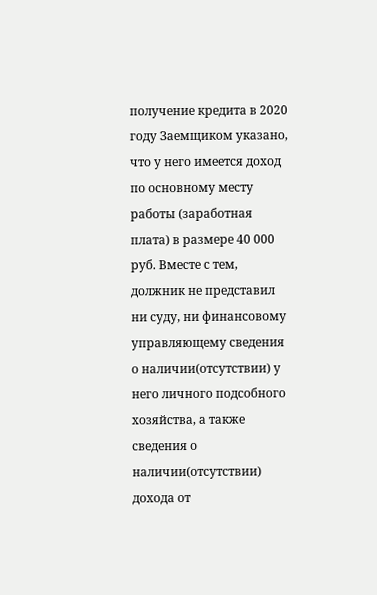получение кредита в 2020 году Заемщиком указано, что у него имеется доход по основному месту работы (заработная плата) в размере 40 000 руб. Вместе с тем, должник не представил ни суду, ни финансовому управляющему сведения о наличии(отсутствии) у него личного подсобного хозяйства, а также сведения о наличии(отсутствии) дохода от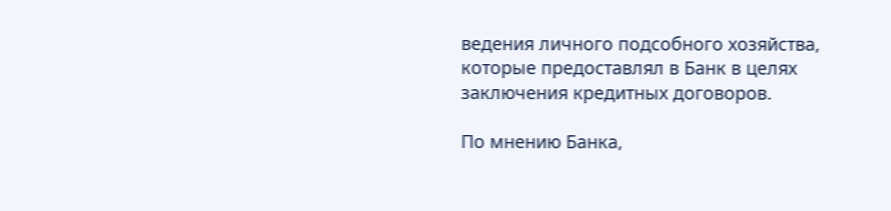ведения личного подсобного хозяйства, которые предоставлял в Банк в целях заключения кредитных договоров.

По мнению Банка,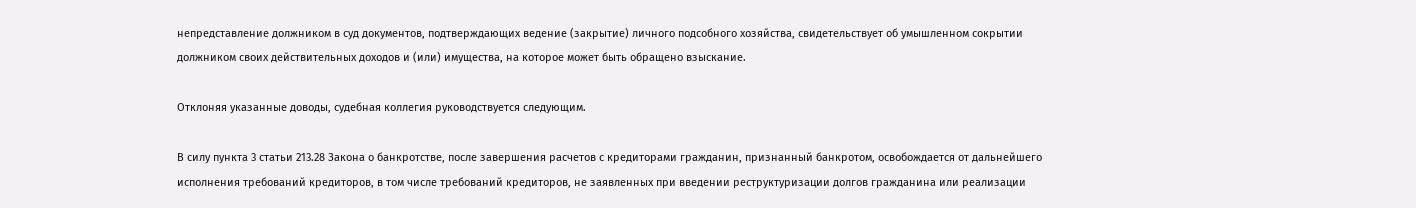непредставление должником в суд документов, подтверждающих ведение (закрытие) личного подсобного хозяйства, свидетельствует об умышленном сокрытии должником своих действительных доходов и (или) имущества, на которое может быть обращено взыскание.

Отклоняя указанные доводы, судебная коллегия руководствуется следующим.

В силу пункта 3 статьи 213.28 Закона о банкротстве, после завершения расчетов с кредиторами гражданин, признанный банкротом, освобождается от дальнейшего исполнения требований кредиторов, в том числе требований кредиторов, не заявленных при введении реструктуризации долгов гражданина или реализации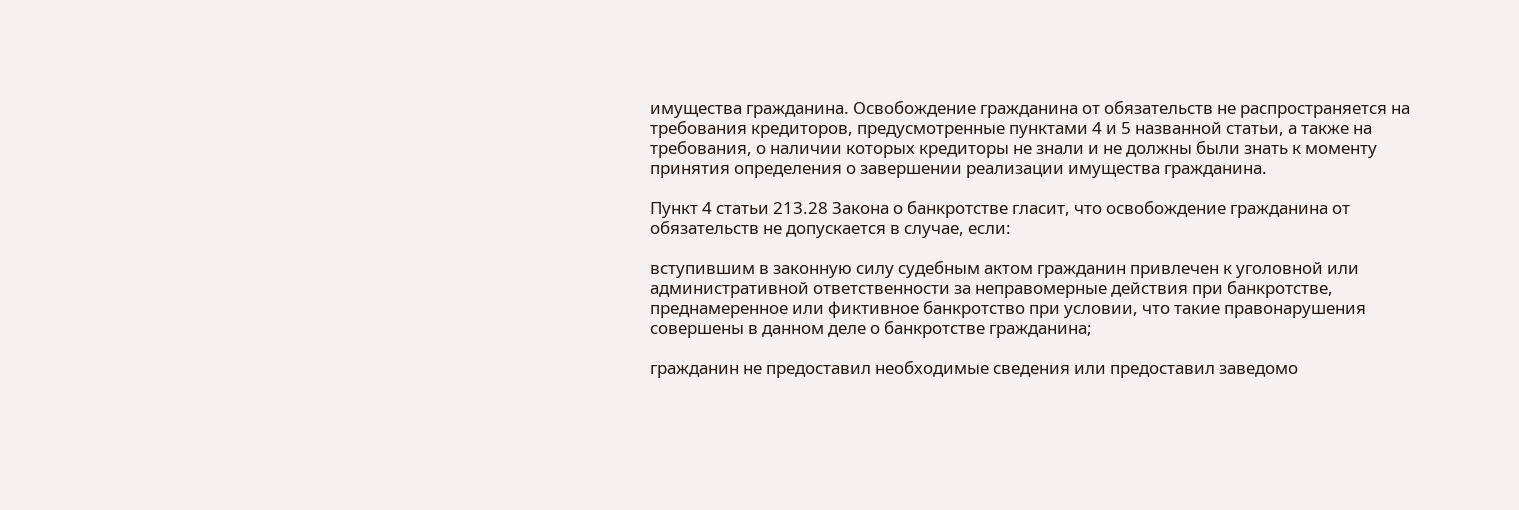имущества гражданина. Освобождение гражданина от обязательств не распространяется на требования кредиторов, предусмотренные пунктами 4 и 5 названной статьи, а также на требования, о наличии которых кредиторы не знали и не должны были знать к моменту принятия определения о завершении реализации имущества гражданина.

Пункт 4 статьи 213.28 Закона о банкротстве гласит, что освобождение гражданина от обязательств не допускается в случае, если:

вступившим в законную силу судебным актом гражданин привлечен к уголовной или административной ответственности за неправомерные действия при банкротстве, преднамеренное или фиктивное банкротство при условии, что такие правонарушения совершены в данном деле о банкротстве гражданина;

гражданин не предоставил необходимые сведения или предоставил заведомо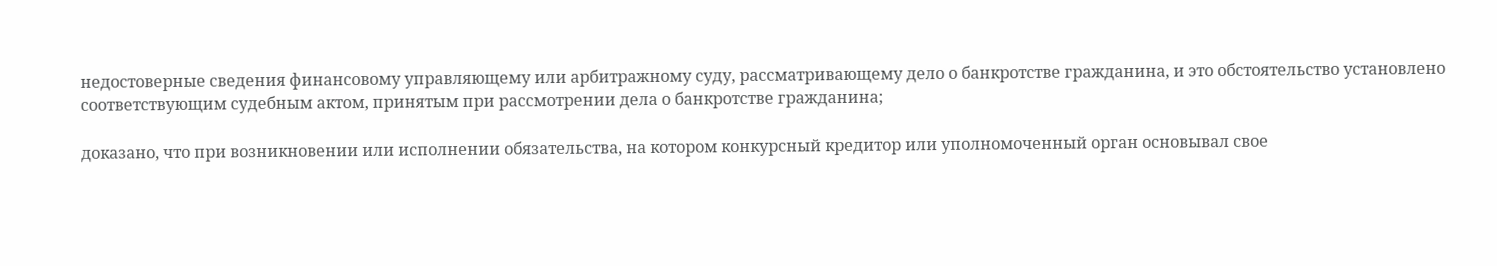недостоверные сведения финансовому управляющему или арбитражному суду, рассматривающему дело о банкротстве гражданина, и это обстоятельство установлено соответствующим судебным актом, принятым при рассмотрении дела о банкротстве гражданина;

доказано, что при возникновении или исполнении обязательства, на котором конкурсный кредитор или уполномоченный орган основывал свое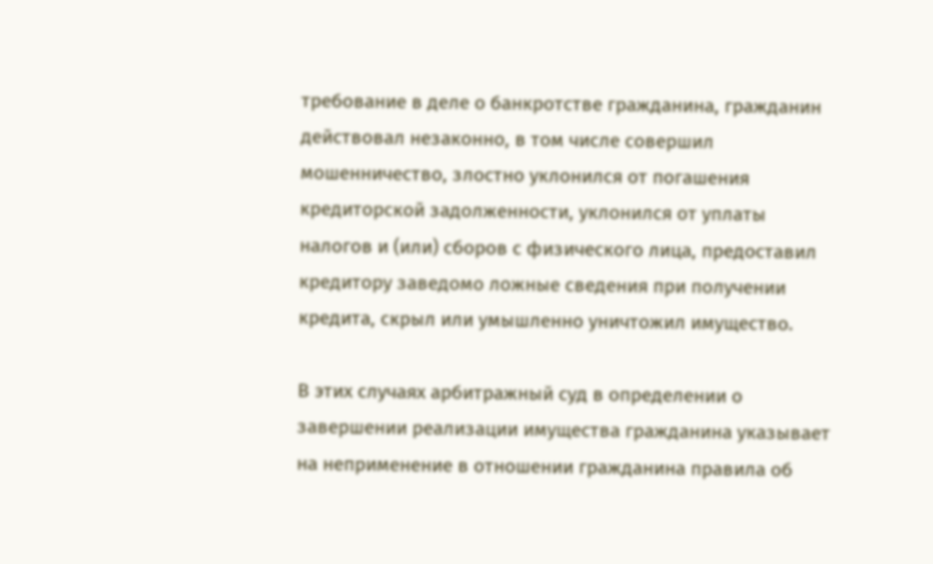требование в деле о банкротстве гражданина, гражданин действовал незаконно, в том числе совершил мошенничество, злостно уклонился от погашения кредиторской задолженности, уклонился от уплаты налогов и (или) сборов с физического лица, предоставил кредитору заведомо ложные сведения при получении кредита, скрыл или умышленно уничтожил имущество.

В этих случаях арбитражный суд в определении о завершении реализации имущества гражданина указывает на неприменение в отношении гражданина правила об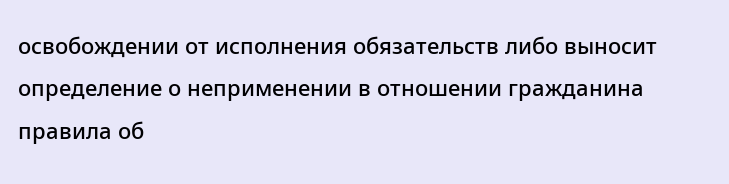освобождении от исполнения обязательств либо выносит определение о неприменении в отношении гражданина правила об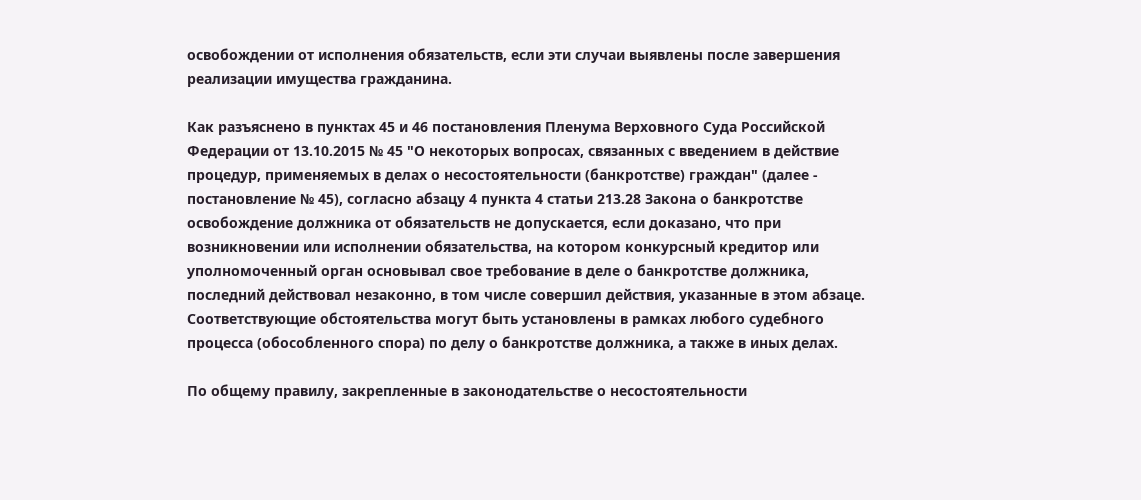освобождении от исполнения обязательств, если эти случаи выявлены после завершения реализации имущества гражданина.

Как разъяснено в пунктах 45 и 46 постановления Пленума Верховного Суда Российской Федерации от 13.10.2015 № 45 "О некоторых вопросах, связанных с введением в действие процедур, применяемых в делах о несостоятельности (банкротстве) граждан" (далее - постановление № 45), согласно абзацу 4 пункта 4 статьи 213.28 Закона о банкротстве освобождение должника от обязательств не допускается, если доказано, что при возникновении или исполнении обязательства, на котором конкурсный кредитор или уполномоченный орган основывал свое требование в деле о банкротстве должника, последний действовал незаконно, в том числе совершил действия, указанные в этом абзаце. Соответствующие обстоятельства могут быть установлены в рамках любого судебного процесса (обособленного спора) по делу о банкротстве должника, а также в иных делах.

По общему правилу, закрепленные в законодательстве о несостоятельности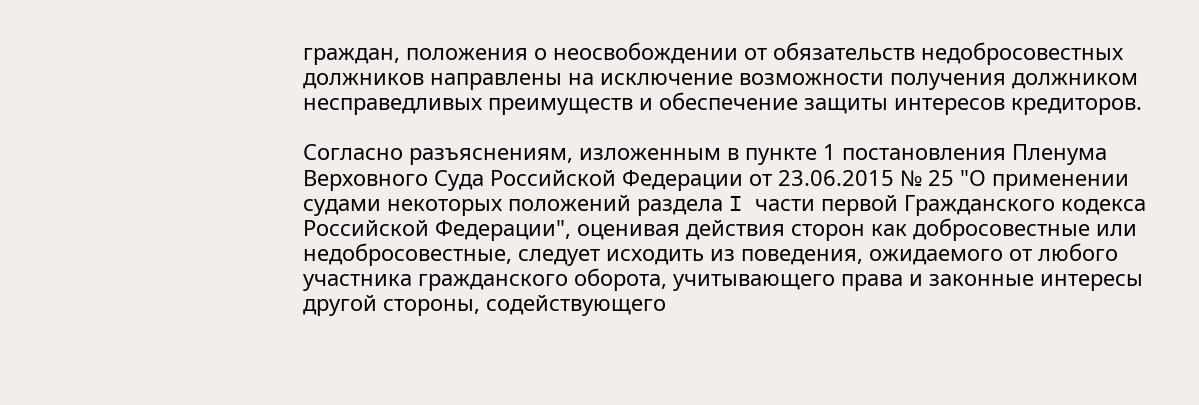граждан, положения о неосвобождении от обязательств недобросовестных должников направлены на исключение возможности получения должником несправедливых преимуществ и обеспечение защиты интересов кредиторов.

Согласно разъяснениям, изложенным в пункте 1 постановления Пленума Верховного Суда Российской Федерации от 23.06.2015 № 25 "О применении судами некоторых положений раздела I части первой Гражданского кодекса Российской Федерации", оценивая действия сторон как добросовестные или недобросовестные, следует исходить из поведения, ожидаемого от любого участника гражданского оборота, учитывающего права и законные интересы другой стороны, содействующего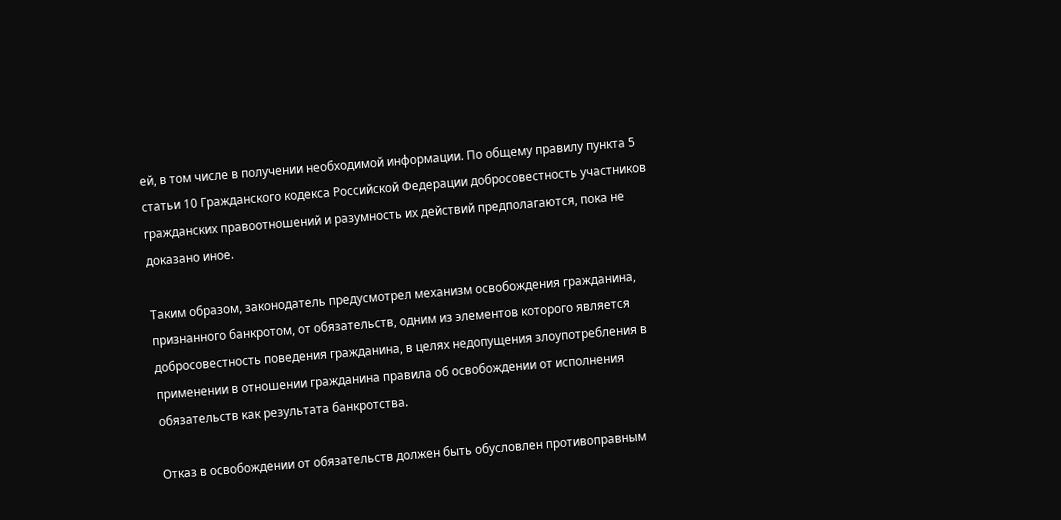ей, в том числе в получении необходимой информации. По общему правилу пункта 5 статьи 10 Гражданского кодекса Российской Федерации добросовестность участников гражданских правоотношений и разумность их действий предполагаются, пока не доказано иное.

Таким образом, законодатель предусмотрел механизм освобождения гражданина, признанного банкротом, от обязательств, одним из элементов которого является добросовестность поведения гражданина, в целях недопущения злоупотребления в применении в отношении гражданина правила об освобождении от исполнения обязательств как результата банкротства.

Отказ в освобождении от обязательств должен быть обусловлен противоправным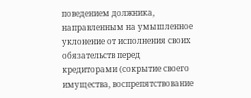поведением должника, направленным на умышленное уклонение от исполнения своих обязательств перед кредиторами (сокрытие своего имущества, воспрепятствование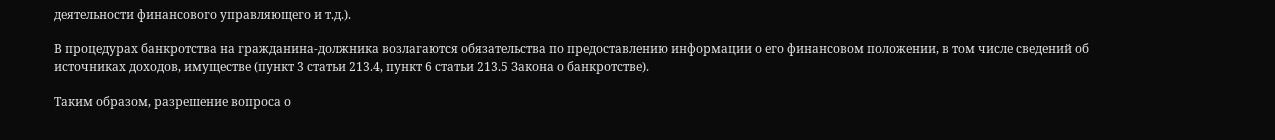деятельности финансового управляющего и т.д.).

В процедурах банкротства на гражданина-должника возлагаются обязательства по предоставлению информации о его финансовом положении, в том числе сведений об источниках доходов, имуществе (пункт 3 статьи 213.4, пункт 6 статьи 213.5 Закона о банкротстве).

Таким образом, разрешение вопроса о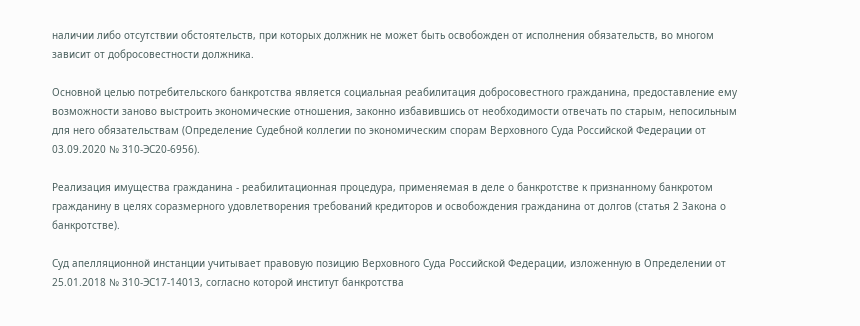наличии либо отсутствии обстоятельств, при которых должник не может быть освобожден от исполнения обязательств, во многом зависит от добросовестности должника.

Основной целью потребительского банкротства является социальная реабилитация добросовестного гражданина, предоставление ему возможности заново выстроить экономические отношения, законно избавившись от необходимости отвечать по старым, непосильным для него обязательствам (Определение Судебной коллегии по экономическим спорам Верховного Суда Российской Федерации от 03.09.2020 № 310-ЭС20-6956).

Реализация имущества гражданина - реабилитационная процедура, применяемая в деле о банкротстве к признанному банкротом гражданину в целях соразмерного удовлетворения требований кредиторов и освобождения гражданина от долгов (статья 2 Закона о банкротстве).

Суд апелляционной инстанции учитывает правовую позицию Верховного Суда Российской Федерации, изложенную в Определении от 25.01.2018 № 310-ЭС17-14013, согласно которой институт банкротства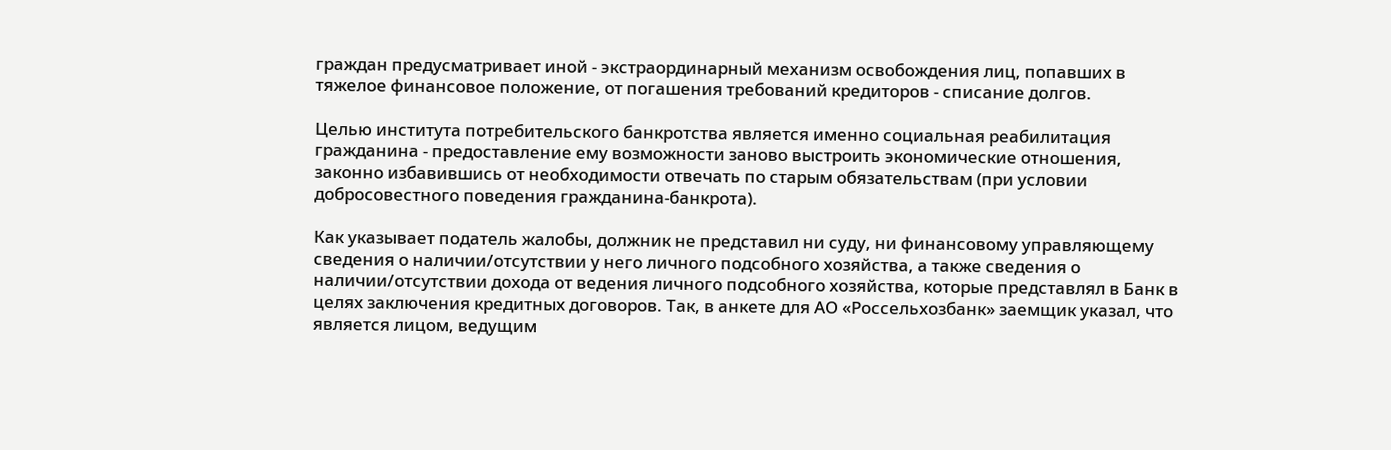граждан предусматривает иной - экстраординарный механизм освобождения лиц, попавших в тяжелое финансовое положение, от погашения требований кредиторов - списание долгов.

Целью института потребительского банкротства является именно социальная реабилитация гражданина - предоставление ему возможности заново выстроить экономические отношения, законно избавившись от необходимости отвечать по старым обязательствам (при условии добросовестного поведения гражданина-банкрота).

Как указывает податель жалобы, должник не представил ни суду, ни финансовому управляющему сведения о наличии/отсутствии у него личного подсобного хозяйства, а также сведения о наличии/отсутствии дохода от ведения личного подсобного хозяйства, которые представлял в Банк в целях заключения кредитных договоров. Так, в анкете для АО «Россельхозбанк» заемщик указал, что является лицом, ведущим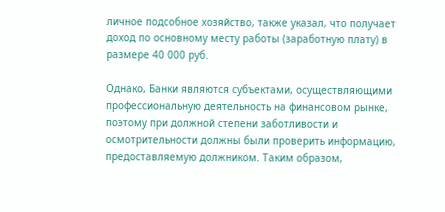личное подсобное хозяйство, также указал, что получает доход по основному месту работы (заработную плату) в размере 40 000 руб.

Однако, Банки являются субъектами, осуществляющими профессиональную деятельность на финансовом рынке, поэтому при должной степени заботливости и осмотрительности должны были проверить информацию, предоставляемую должником. Таким образом,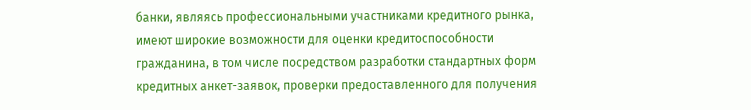банки, являясь профессиональными участниками кредитного рынка, имеют широкие возможности для оценки кредитоспособности гражданина, в том числе посредством разработки стандартных форм кредитных анкет-заявок, проверки предоставленного для получения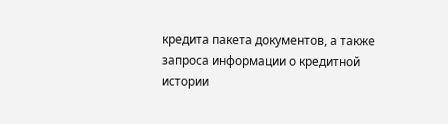кредита пакета документов, а также запроса информации о кредитной истории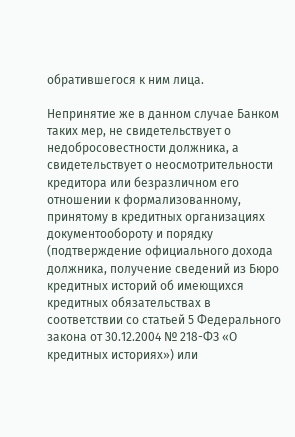обратившегося к ним лица.

Непринятие же в данном случае Банком таких мер, не свидетельствует о недобросовестности должника, а свидетельствует о неосмотрительности кредитора или безразличном его отношении к формализованному, принятому в кредитных организациях документообороту и порядку (подтверждение официального дохода должника, получение сведений из Бюро кредитных историй об имеющихся кредитных обязательствах в соответствии со статьей 5 Федерального закона от 30.12.2004 № 218-ФЗ «О кредитных историях») или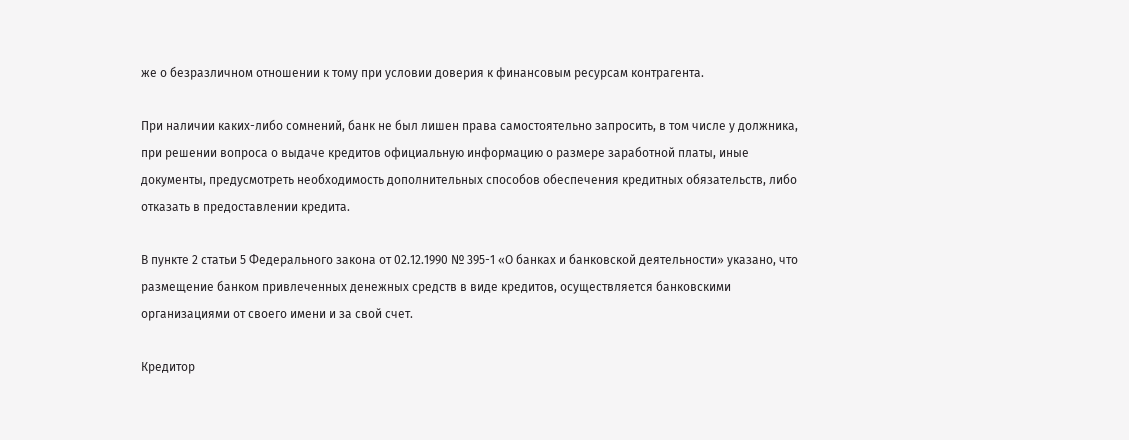же о безразличном отношении к тому при условии доверия к финансовым ресурсам контрагента.

При наличии каких-либо сомнений, банк не был лишен права самостоятельно запросить, в том числе у должника, при решении вопроса о выдаче кредитов официальную информацию о размере заработной платы, иные документы, предусмотреть необходимость дополнительных способов обеспечения кредитных обязательств, либо отказать в предоставлении кредита.

В пункте 2 статьи 5 Федерального закона от 02.12.1990 № 395-1 «О банках и банковской деятельности» указано, что размещение банком привлеченных денежных средств в виде кредитов, осуществляется банковскими организациями от своего имени и за свой счет.

Кредитор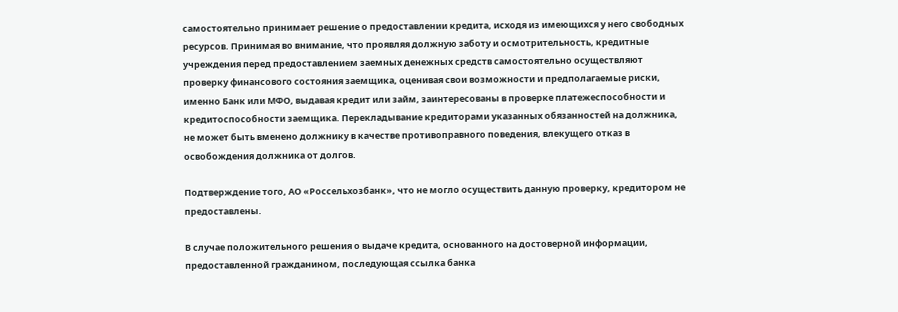самостоятельно принимает решение о предоставлении кредита, исходя из имеющихся у него свободных ресурсов. Принимая во внимание, что проявляя должную заботу и осмотрительность, кредитные учреждения перед предоставлением заемных денежных средств самостоятельно осуществляют проверку финансового состояния заемщика, оценивая свои возможности и предполагаемые риски, именно Банк или МФО, выдавая кредит или займ, заинтересованы в проверке платежеспособности и кредитоспособности заемщика. Перекладывание кредиторами указанных обязанностей на должника, не может быть вменено должнику в качестве противоправного поведения, влекущего отказ в освобождения должника от долгов.

Подтверждение того, АО «Россельхозбанк», что не могло осуществить данную проверку, кредитором не предоставлены.

В случае положительного решения о выдаче кредита, основанного на достоверной информации, предоставленной гражданином, последующая ссылка банка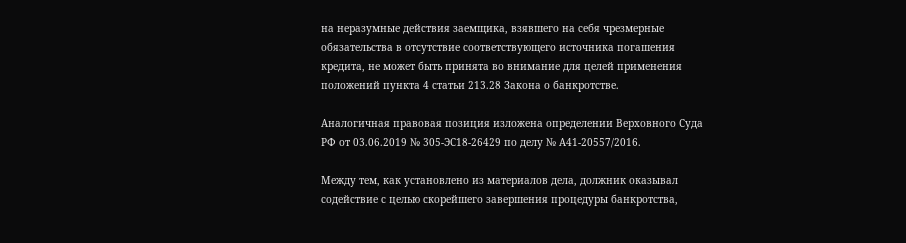на неразумные действия заемщика, взявшего на себя чрезмерные обязательства в отсутствие соответствующего источника погашения кредита, не может быть принята во внимание для целей применения положений пункта 4 статьи 213.28 Закона о банкротстве.

Аналогичная правовая позиция изложена определении Верховного Суда РФ от 03.06.2019 № 305-ЭС18-26429 по делу № А41-20557/2016.

Между тем, как установлено из материалов дела, должник оказывал содействие с целью скорейшего завершения процедуры банкротства,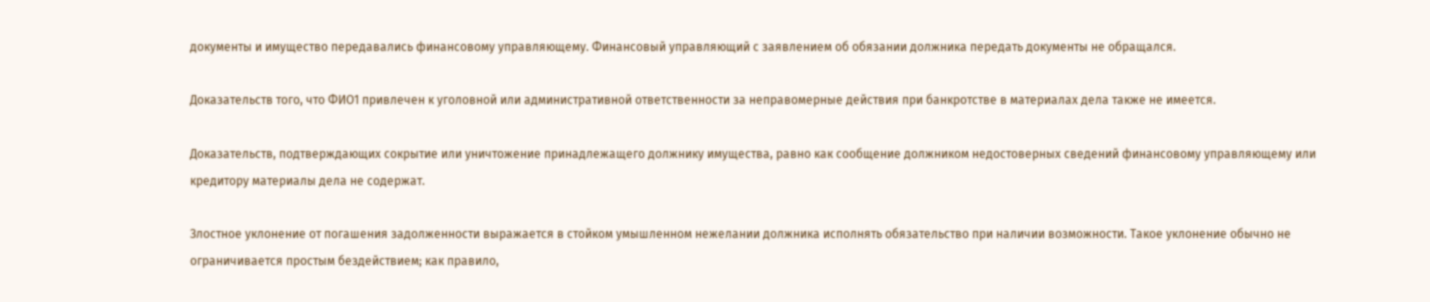документы и имущество передавались финансовому управляющему. Финансовый управляющий с заявлением об обязании должника передать документы не обращался.

Доказательств того, что ФИО1 привлечен к уголовной или административной ответственности за неправомерные действия при банкротстве в материалах дела также не имеется.

Доказательств, подтверждающих сокрытие или уничтожение принадлежащего должнику имущества, равно как сообщение должником недостоверных сведений финансовому управляющему или кредитору материалы дела не содержат.

Злостное уклонение от погашения задолженности выражается в стойком умышленном нежелании должника исполнять обязательство при наличии возможности. Такое уклонение обычно не ограничивается простым бездействием; как правило,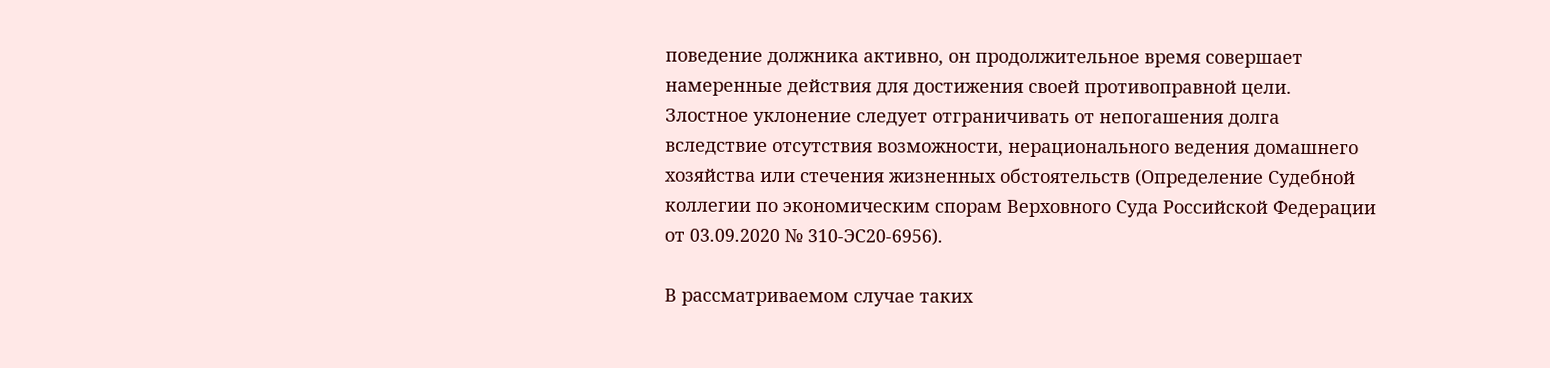поведение должника активно, он продолжительное время совершает намеренные действия для достижения своей противоправной цели. Злостное уклонение следует отграничивать от непогашения долга вследствие отсутствия возможности, нерационального ведения домашнего хозяйства или стечения жизненных обстоятельств (Определение Судебной коллегии по экономическим спорам Верховного Суда Российской Федерации от 03.09.2020 № 310-ЭС20-6956).

В рассматриваемом случае таких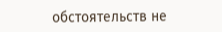обстоятельств не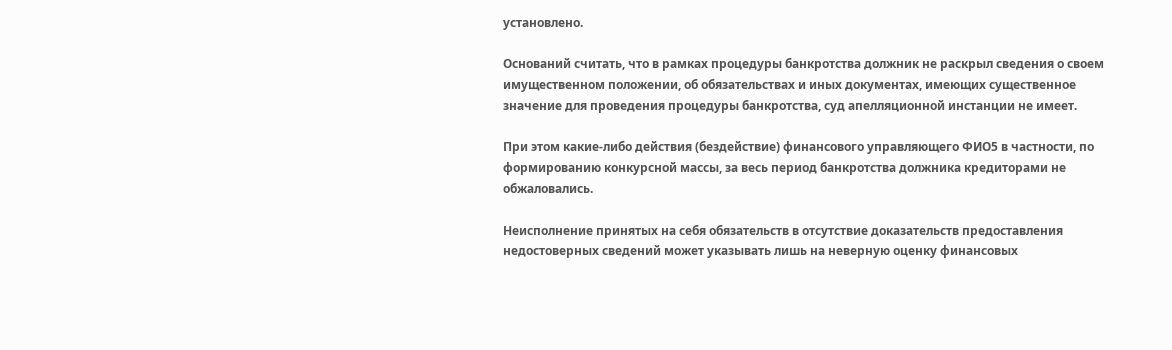установлено.

Оснований считать, что в рамках процедуры банкротства должник не раскрыл сведения о своем имущественном положении, об обязательствах и иных документах, имеющих существенное значение для проведения процедуры банкротства, суд апелляционной инстанции не имеет.

При этом какие-либо действия (бездействие) финансового управляющего ФИО5 в частности, по формированию конкурсной массы, за весь период банкротства должника кредиторами не обжаловались.

Неисполнение принятых на себя обязательств в отсутствие доказательств предоставления недостоверных сведений может указывать лишь на неверную оценку финансовых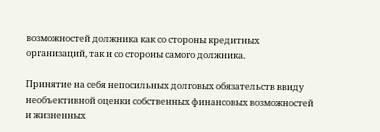возможностей должника как со стороны кредитных организаций, так и со стороны самого должника.

Принятие на себя непосильных долговых обязательств ввиду необъективной оценки собственных финансовых возможностей и жизненных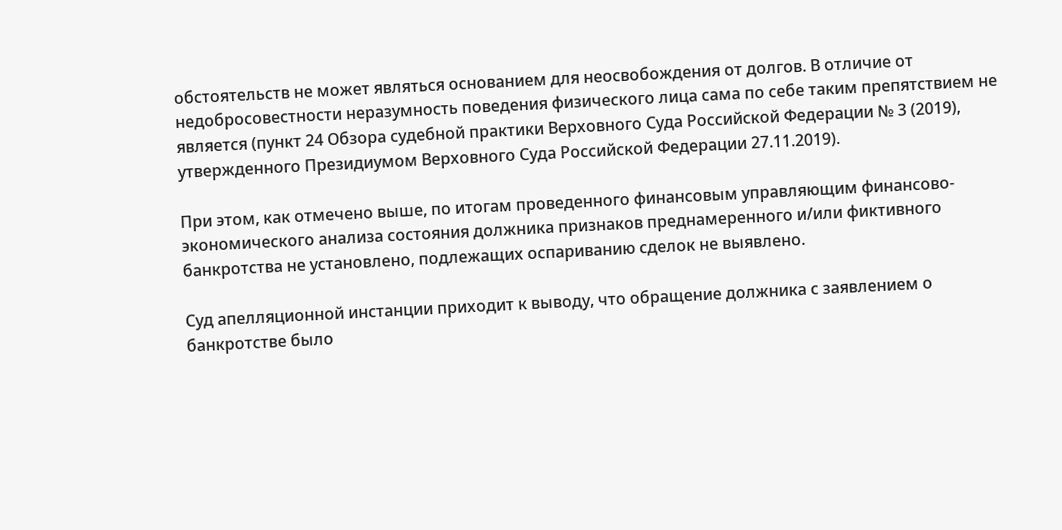обстоятельств не может являться основанием для неосвобождения от долгов. В отличие от недобросовестности неразумность поведения физического лица сама по себе таким препятствием не является (пункт 24 Обзора судебной практики Верховного Суда Российской Федерации № 3 (2019), утвержденного Президиумом Верховного Суда Российской Федерации 27.11.2019).

При этом, как отмечено выше, по итогам проведенного финансовым управляющим финансово-экономического анализа состояния должника признаков преднамеренного и/или фиктивного банкротства не установлено, подлежащих оспариванию сделок не выявлено.

Суд апелляционной инстанции приходит к выводу, что обращение должника с заявлением о банкротстве было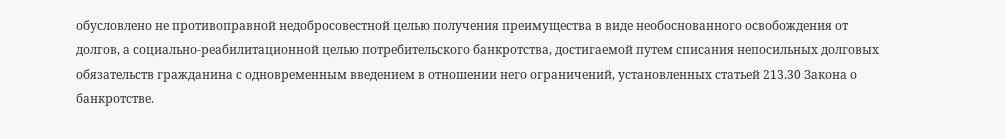обусловлено не противоправной недобросовестной целью получения преимущества в виде необоснованного освобождения от долгов, а социально-реабилитационной целью потребительского банкротства, достигаемой путем списания непосильных долговых обязательств гражданина с одновременным введением в отношении него ограничений, установленных статьей 213.30 Закона о банкротстве.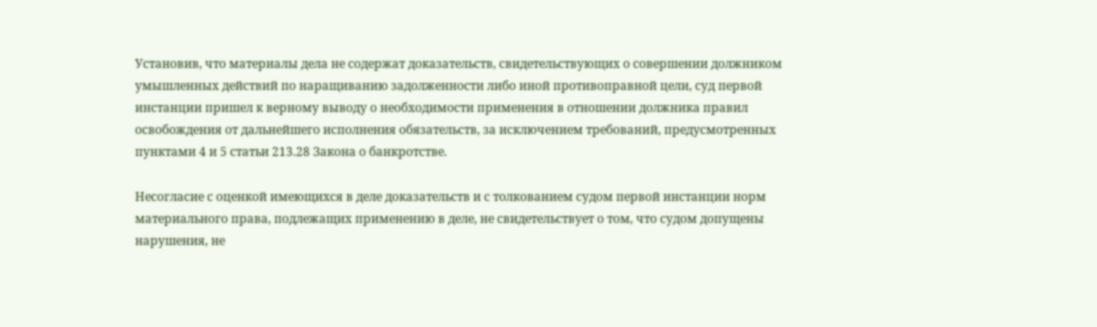Установив, что материалы дела не содержат доказательств, свидетельствующих о совершении должником умышленных действий по наращиванию задолженности либо иной противоправной цели, суд первой инстанции пришел к верному выводу о необходимости применения в отношении должника правил освобождения от дальнейшего исполнения обязательств, за исключением требований, предусмотренных пунктами 4 и 5 статьи 213.28 Закона о банкротстве.

Несогласие с оценкой имеющихся в деле доказательств и с толкованием судом первой инстанции норм материального права, подлежащих применению в деле, не свидетельствует о том, что судом допущены нарушения, не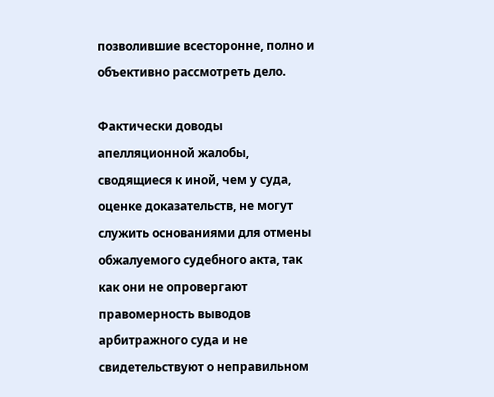позволившие всесторонне, полно и объективно рассмотреть дело.

Фактически доводы апелляционной жалобы, сводящиеся к иной, чем у суда, оценке доказательств, не могут служить основаниями для отмены обжалуемого судебного акта, так как они не опровергают правомерность выводов арбитражного суда и не свидетельствуют о неправильном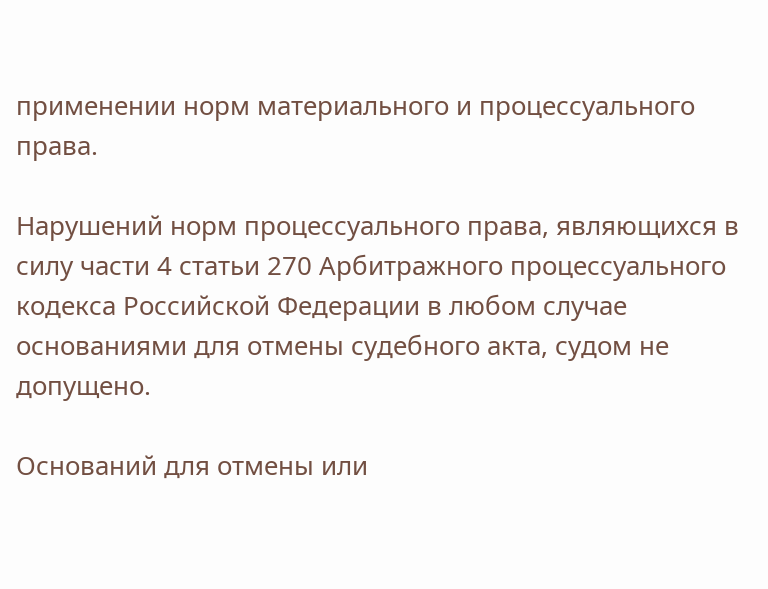применении норм материального и процессуального права.

Нарушений норм процессуального права, являющихся в силу части 4 статьи 270 Арбитражного процессуального кодекса Российской Федерации в любом случае основаниями для отмены судебного акта, судом не допущено.

Оснований для отмены или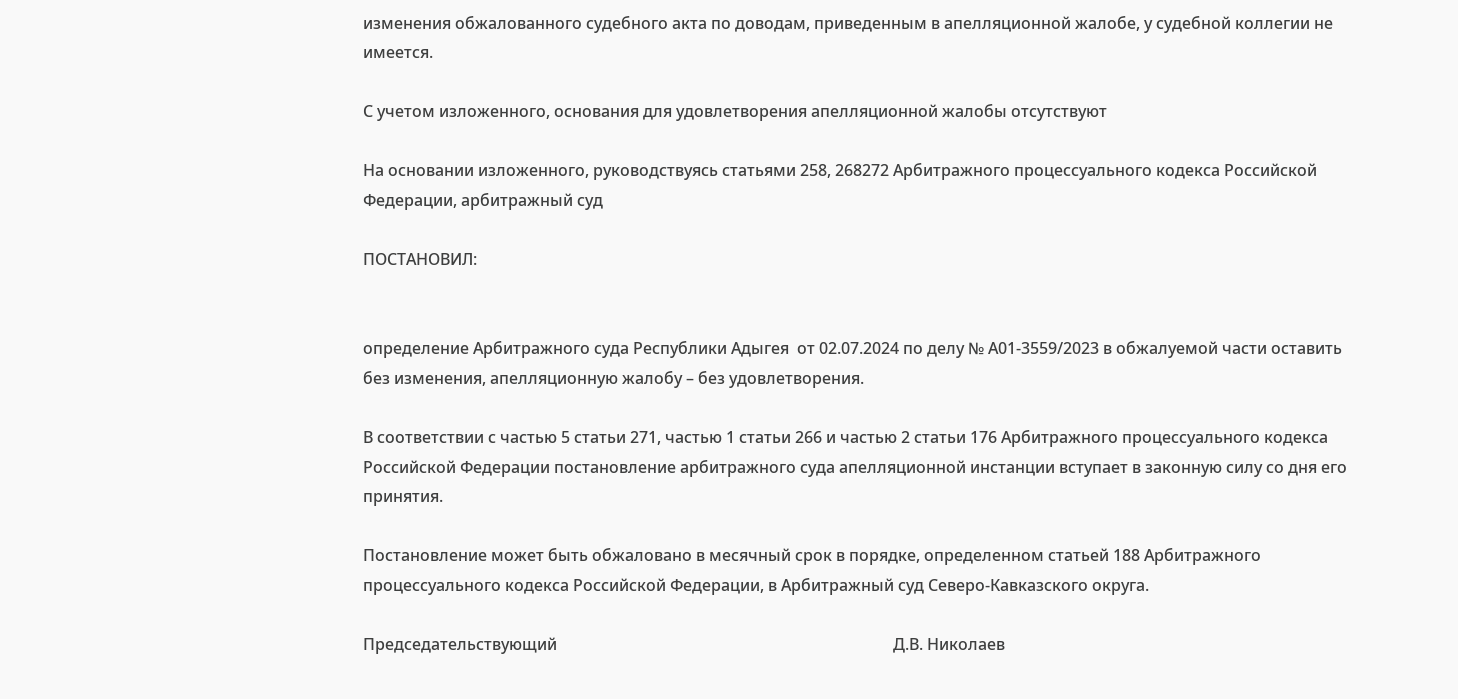изменения обжалованного судебного акта по доводам, приведенным в апелляционной жалобе, у судебной коллегии не имеется.

С учетом изложенного, основания для удовлетворения апелляционной жалобы отсутствуют

На основании изложенного, руководствуясь статьями 258, 268272 Арбитражного процессуального кодекса Российской Федерации, арбитражный суд

ПОСТАНОВИЛ:


определение Арбитражного суда Республики Адыгея  от 02.07.2024 по делу № А01-3559/2023 в обжалуемой части оставить без изменения, апелляционную жалобу – без удовлетворения.

В соответствии с частью 5 статьи 271, частью 1 статьи 266 и частью 2 статьи 176 Арбитражного процессуального кодекса Российской Федерации постановление арбитражного суда апелляционной инстанции вступает в законную силу со дня его принятия.

Постановление может быть обжаловано в месячный срок в порядке, определенном статьей 188 Арбитражного процессуального кодекса Российской Федерации, в Арбитражный суд Северо-Кавказского округа.

Председательствующий                                                                                    Д.В. Николаев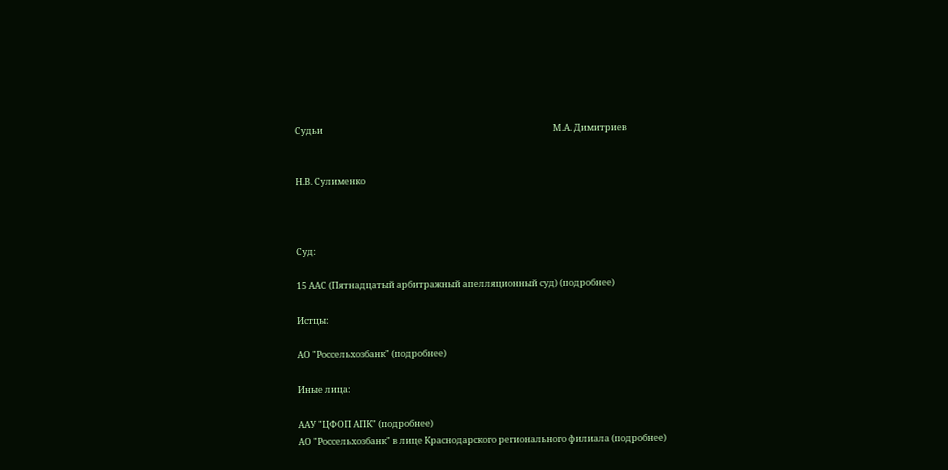Судьи                                                                                                                   М.А. Димитриев


Н.В. Сулименко



Суд:

15 ААС (Пятнадцатый арбитражный апелляционный суд) (подробнее)

Истцы:

АО "Россельхозбанк" (подробнее)

Иные лица:

ААУ "ЦФОП АПК" (подробнее)
АО "Россельхозбанк" в лице Краснодарского регионального филиала (подробнее)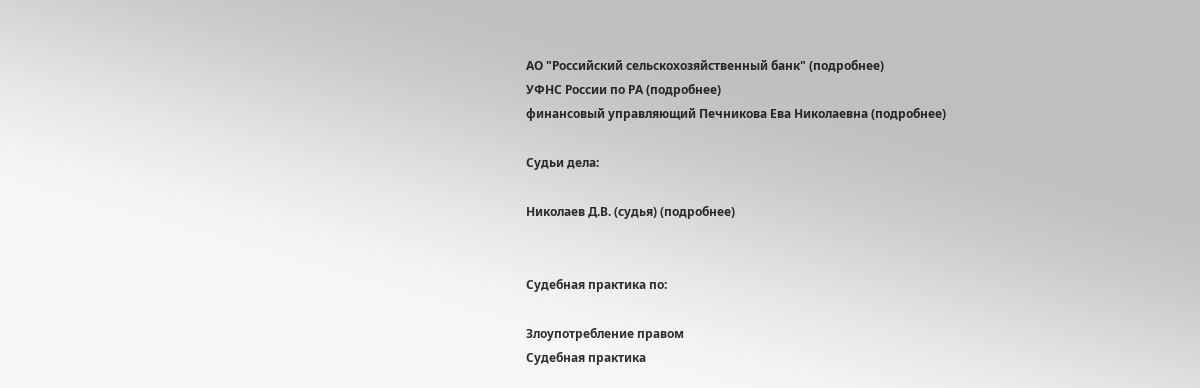АО "Российский сельскохозяйственный банк" (подробнее)
УФНС России по РА (подробнее)
финансовый управляющий Печникова Ева Николаевна (подробнее)

Судьи дела:

Николаев Д.В. (судья) (подробнее)


Судебная практика по:

Злоупотребление правом
Судебная практика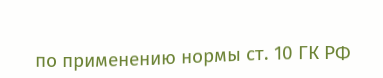по применению нормы ст. 10 ГК РФ